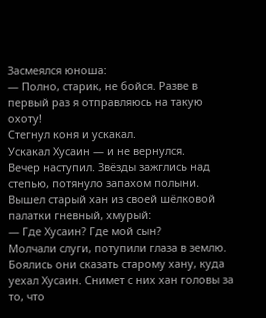Засмеялся юноша:
— Полно, старик, не бойся. Разве в первый раз я отправляюсь на такую охоту!
Стегнул коня и ускакал.
Ускакал Хусаин — и не вернулся.
Вечер наступил. Звёзды зажглись над степью, потянуло запахом полыни. Вышел старый хан из своей шёлковой палатки гневный, хмурый:
— Где Хусаин? Где мой сын?
Молчали слуги, потупили глаза в землю. Боялись они сказать старому хану, куда уехал Хусаин. Снимет с них хан головы за то, что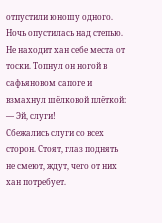отпустили юношу одного.
Ночь опустилась над степью. Не находит хан себе места от тоски. Топнул он ногой в сафьяновом сапоге и взмахнул шёлковой плёткой:
— Эй, слуги!
Сбежались слуги со всех сторон. Стоят, глаз поднять не смеют, ждут, чего от них хан потребует.